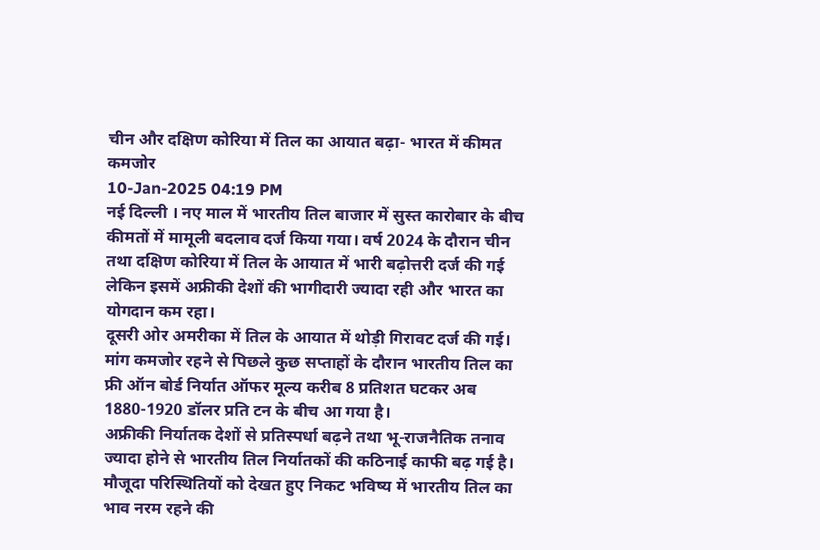चीन और दक्षिण कोरिया में तिल का आयात बढ़ा- भारत में कीमत कमजोर
10-Jan-2025 04:19 PM
नई दिल्ली । नए माल में भारतीय तिल बाजार में सुस्त कारोबार के बीच कीमतों में मामूली बदलाव दर्ज किया गया। वर्ष 2024 के दौरान चीन तथा दक्षिण कोरिया में तिल के आयात में भारी बढ़ोत्तरी दर्ज की गई लेकिन इसमें अफ्रीकी देशों की भागीदारी ज्यादा रही और भारत का योगदान कम रहा।
दूसरी ओर अमरीका में तिल के आयात में थोड़ी गिरावट दर्ज की गई। मांग कमजोर रहने से पिछले कुछ सप्ताहों के दौरान भारतीय तिल का फ्री ऑन बोर्ड निर्यात ऑफर मूल्य करीब 8 प्रतिशत घटकर अब 1880-1920 डॉलर प्रति टन के बीच आ गया है।
अफ्रीकी निर्यातक देशों से प्रतिस्पर्धा बढ़ने तथा भू-राजनैतिक तनाव ज्यादा होने से भारतीय तिल निर्यातकों की कठिनाई काफी बढ़ गई है। मौजूदा परिस्थितियों को देखत हुए निकट भविष्य में भारतीय तिल का भाव नरम रहने की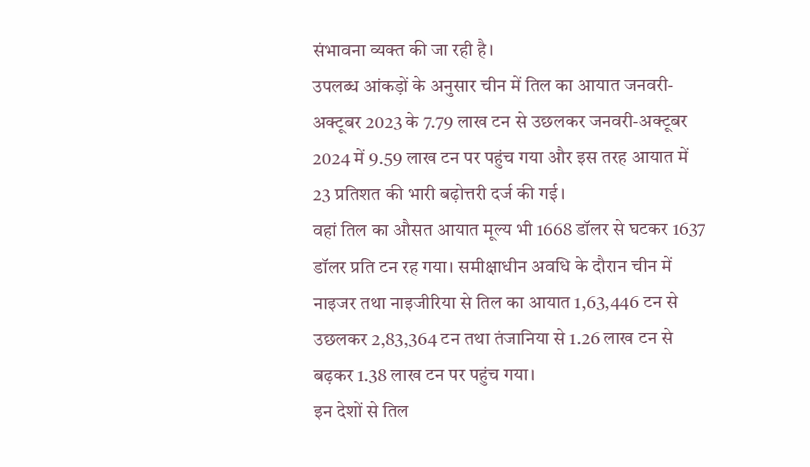संभावना व्यक्त की जा रही है।
उपलब्ध आंकड़ों के अनुसार चीन में तिल का आयात जनवरी-अक्टूबर 2023 के 7.79 लाख टन से उछलकर जनवरी-अक्टूबर 2024 में 9.59 लाख टन पर पहुंच गया और इस तरह आयात में 23 प्रतिशत की भारी बढ़ोत्तरी दर्ज की गई।
वहां तिल का औसत आयात मूल्य भी 1668 डॉलर से घटकर 1637 डॉलर प्रति टन रह गया। समीक्षाधीन अवधि के दौरान चीन में नाइजर तथा नाइजीरिया से तिल का आयात 1,63,446 टन से उछलकर 2,83,364 टन तथा तंजानिया से 1.26 लाख टन से बढ़कर 1.38 लाख टन पर पहुंच गया।
इन देशों से तिल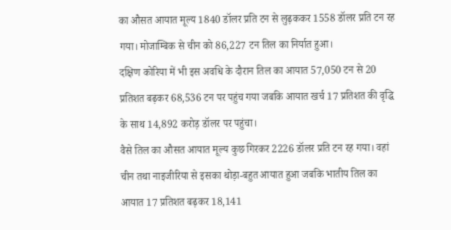का औसत आयात मूल्य 1840 डॉलर प्रति टन से लुढ़ककर 1558 डॉलर प्रति टन रह गया। मोजाम्बिक से चीन को 86,227 टन तिल का निर्यात हुआ।
दक्षिण कोरिया में भी इस अवधि के दौरान तिल का आयात 57,050 टन से 20 प्रतिशत बढ़कर 68,536 टन पर पहुंच गया जबकि आयात खर्च 17 प्रतिशत की वृद्धि के साथ 14,892 करोड़ डॉलर पर पहुंचा।
वैसे तिल का औसत आयात मूल्य कुछ गिरकर 2226 डॉलर प्रति टन रह गया। वहां चीन तथा नाइजीरिया से इसका थोड़ा-बहुत आयात हुआ जबकि भातीय तिल का आयात 17 प्रतिशत बढ़कर 18,141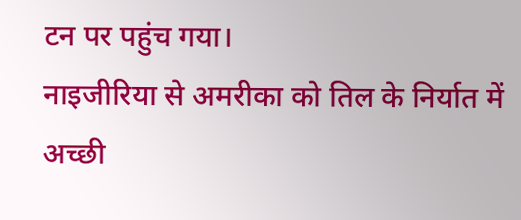टन पर पहुंच गया।
नाइजीरिया से अमरीका को तिल के निर्यात में अच्छी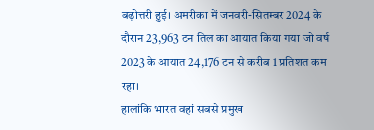बढ़ोत्तरी हुई। अमरीका में जनवरी-सितम्बर 2024 के दौरान 23,963 टन तिल का आयात किया गया जो वर्ष 2023 के आयात 24,176 टन से करीब 1 प्रतिशत कम रहा।
हालांकि भारत वहां सबसे प्रमुख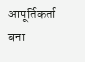आपूर्तिकर्ता बना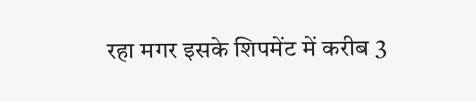रहा मगर इसके शिपमेंट में करीब 3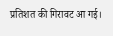प्रतिशत की गिरावट आ गई।